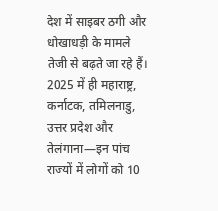देश में साइबर ठगी और धोखाधड़ी के मामले तेजी से बढ़ते जा रहे हैं। 2025 में ही महाराष्ट्र, कर्नाटक, तमिलनाडु, उत्तर प्रदेश और तेलंगाना—इन पांच राज्यों में लोगों को 10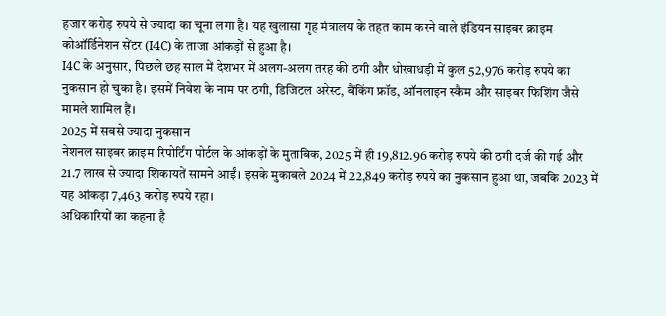हजार करोड़ रुपये से ज्यादा का चूना लगा है। यह खुलासा गृह मंत्रालय के तहत काम करने वाले इंडियन साइबर क्राइम कोऑर्डिनेशन सेंटर (I4C) के ताजा आंकड़ों से हुआ है।
I4C के अनुसार, पिछले छह साल में देशभर में अलग-अलग तरह की ठगी और धोखाधड़ी में कुल 52,976 करोड़ रुपये का नुकसान हो चुका है। इसमें निवेश के नाम पर ठगी, डिजिटल अरेस्ट, बैंकिंग फ्रॉड, ऑनलाइन स्कैम और साइबर फिशिंग जैसे मामले शामिल हैं।
2025 में सबसे ज्यादा नुकसान
नेशनल साइबर क्राइम रिपोर्टिंग पोर्टल के आंकड़ों के मुताबिक, 2025 में ही 19,812.96 करोड़ रुपये की ठगी दर्ज की गई और 21.7 लाख से ज्यादा शिकायतें सामने आईं। इसके मुकाबले 2024 में 22,849 करोड़ रुपये का नुकसान हुआ था, जबकि 2023 में यह आंकड़ा 7,463 करोड़ रुपये रहा।
अधिकारियों का कहना है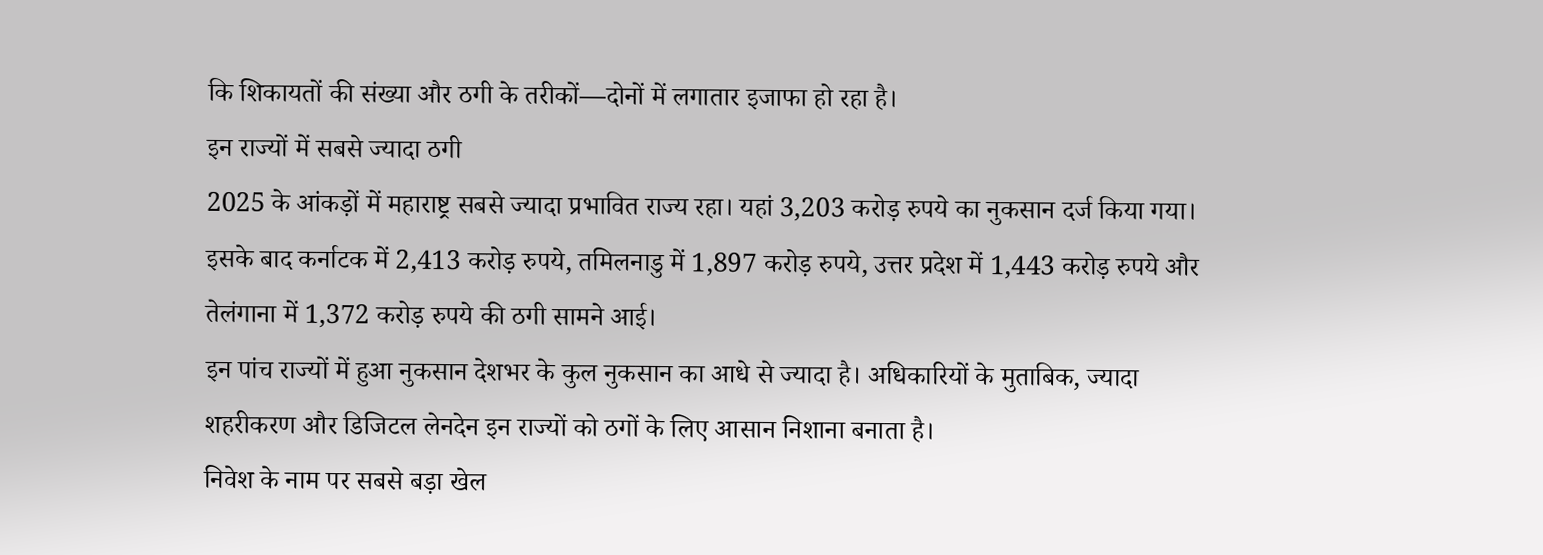कि शिकायतों की संख्या और ठगी के तरीकों—दोनों में लगातार इजाफा हो रहा है।
इन राज्यों में सबसे ज्यादा ठगी
2025 के आंकड़ों में महाराष्ट्र सबसे ज्यादा प्रभावित राज्य रहा। यहां 3,203 करोड़ रुपये का नुकसान दर्ज किया गया। इसके बाद कर्नाटक में 2,413 करोड़ रुपये, तमिलनाडु में 1,897 करोड़ रुपये, उत्तर प्रदेश में 1,443 करोड़ रुपये और तेलंगाना में 1,372 करोड़ रुपये की ठगी सामने आई।
इन पांच राज्यों में हुआ नुकसान देशभर के कुल नुकसान का आधे से ज्यादा है। अधिकारियों के मुताबिक, ज्यादा शहरीकरण और डिजिटल लेनदेन इन राज्यों को ठगों के लिए आसान निशाना बनाता है।
निवेश के नाम पर सबसे बड़ा खेल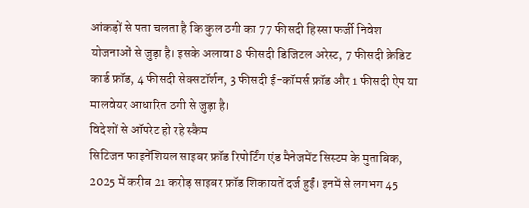आंकड़ों से पता चलता है कि कुल ठगी का 77 फीसदी हिस्सा फर्जी निवेश योजनाओं से जुड़ा है। इसके अलावा 8 फीसदी डिजिटल अरेस्ट, 7 फीसदी क्रेडिट कार्ड फ्रॉड, 4 फीसदी सेक्सटॉर्शन, 3 फीसदी ई-कॉमर्स फ्रॉड और 1 फीसदी ऐप या मालवेयर आधारित ठगी से जुड़ा है।
विदेशों से ऑपरेट हो रहे स्कैम
सिटिजन फाइनेंशियल साइबर फ्रॉड रिपोर्टिंग एंड मैनेजमेंट सिस्टम के मुताबिक, 2025 में करीब 21 करोड़ साइबर फ्रॉड शिकायतें दर्ज हुईं। इनमें से लगभग 45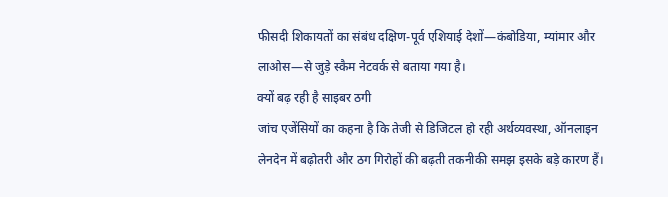फीसदी शिकायतों का संबंध दक्षिण-पूर्व एशियाई देशों—कंबोडिया, म्यांमार और लाओस—से जुड़े स्कैम नेटवर्क से बताया गया है।
क्यों बढ़ रही है साइबर ठगी
जांच एजेंसियों का कहना है कि तेजी से डिजिटल हो रही अर्थव्यवस्था, ऑनलाइन लेनदेन में बढ़ोतरी और ठग गिरोहों की बढ़ती तकनीकी समझ इसके बड़े कारण हैं।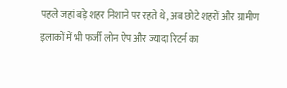पहले जहां बड़े शहर निशाने पर रहते थे, अब छोटे शहरों और ग्रामीण इलाकों में भी फर्जी लोन ऐप और ज्यादा रिटर्न का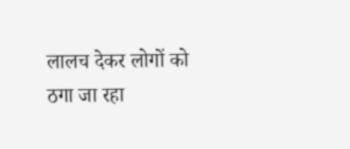लालच देकर लोगों को ठगा जा रहा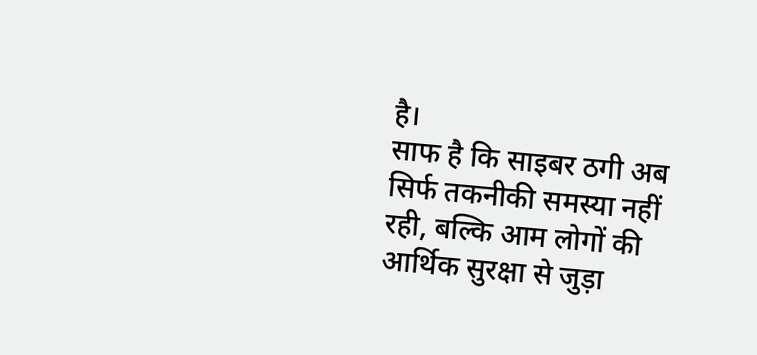है।
साफ है कि साइबर ठगी अब सिर्फ तकनीकी समस्या नहीं रही, बल्कि आम लोगों की आर्थिक सुरक्षा से जुड़ा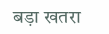बड़ा खतरा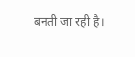बनती जा रही है।